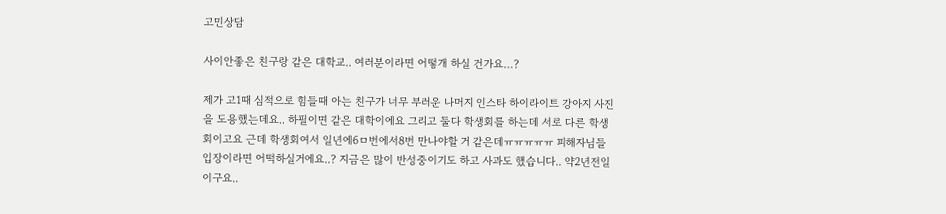고민상담

사이안좋은 친구랑 같은 대학교.. 여러분이라면 어떻개 하실 건가요…?

제가 고1때 심적으로 힘들때 아는 친구가 너무 부러운 나머지 인스타 하이라이트 강아지 사진을 도용했는데요.. 하필이면 같은 대학이에요 그리고 둘다 학생회를 하는데 서로 다른 학생회이고요 근데 학생회여서 일년에6ㅁ번에서8번 만나야할 거 같은데ㅠㅠㅠㅠㅠ 피해자님들 입장이라면 어떡하실거에요..? 지금은 많이 반성중이기도 하고 사과도 했습니다.. 약2년전일이구요..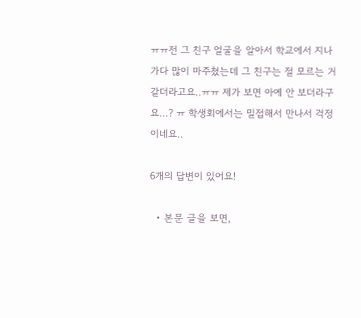ㅠㅠ전 그 친구 얼굴을 알아서 학교에서 지나가다 많이 마주쳤는데 그 친구는 절 모르는 거 같더라고요..ㅠㅠ 제가 보면 아예 안 보더라구요…? ㅠ 학생회에서는 밀접해서 만나서 걱정이네요..

6개의 답변이 있어요!

  • 본문 글을 보면,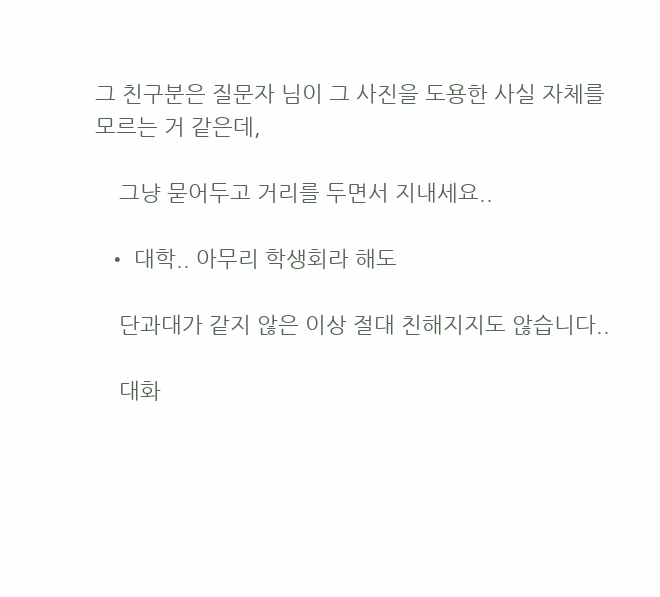그 친구분은 질문자 님이 그 사진을 도용한 사실 자체를 모르는 거 같은데,

    그냥 묻어두고 거리를 두면서 지내세요..

  • 대학.. 아무리 학생회라 해도

    단과대가 같지 않은 이상 절대 친해지지도 않습니다..

    대화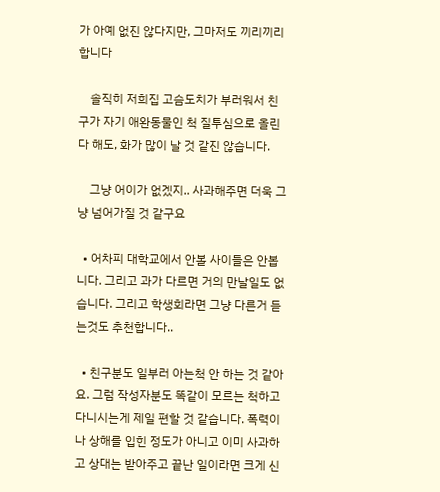가 아예 없진 않다지만, 그마저도 끼리끼리 합니다

    솔직히 저희집 고슴도치가 부러워서 친구가 자기 애완동물인 척 질투심으로 올린다 해도, 화가 많이 날 것 같진 않습니다.

    그냥 어이가 없겠지.. 사과해주면 더욱 그냥 넘어가질 것 같구요

  • 어차피 대학교에서 안볼 사이들은 안봅니다. 그리고 과가 다르면 거의 만날일도 없습니다. 그리고 학생회라면 그냥 다른거 듣는것도 추천합니다..

  • 친구분도 일부러 아는척 안 하는 것 같아요. 그럼 작성자분도 똑같이 모르는 척하고 다니시는게 제일 편할 것 같습니다. 폭력이나 상해를 입힌 정도가 아니고 이미 사과하고 상대는 받아주고 끝난 일이라면 크게 신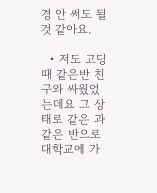경 안 써도 될 것 같아요.

  • 저도 고딩때 같은반 친구와 싸웠었는데요 그 상태로 같은 과 같은 반으로 대학교에 가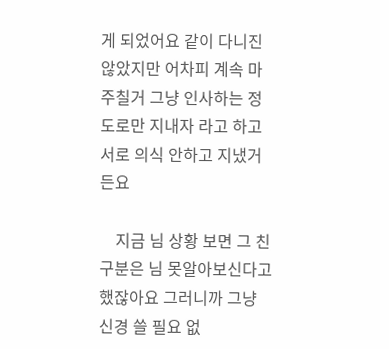게 되었어요 같이 다니진 않았지만 어차피 계속 마주칠거 그냥 인사하는 정도로만 지내자 라고 하고 서로 의식 안하고 지냈거든요

    지금 님 상황 보면 그 친구분은 님 못알아보신다고 했잖아요 그러니까 그냥 신경 쓸 필요 없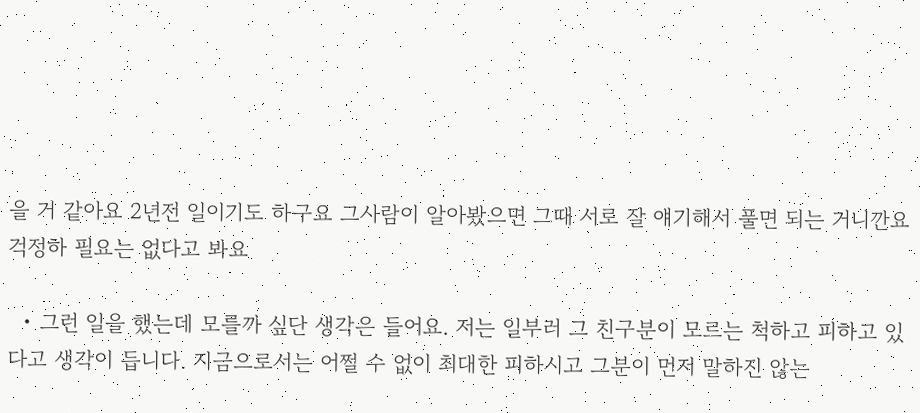을 거 같아요 2년전 일이기도 하구요 그사람이 알아봤으면 그때 서로 잘 얘기해서 풀면 되는 거니깐요 걱정하 필요는 없다고 봐요

  • 그런 일을 했는데 모를까 싶단 생각은 들어요. 저는 일부러 그 친구분이 모르는 척하고 피하고 있다고 생각이 듭니다. 지금으로서는 어쩔 수 없이 최대한 피하시고 그분이 먼저 말하진 않는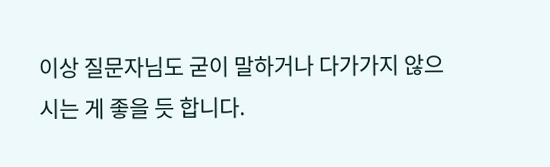이상 질문자님도 굳이 말하거나 다가가지 않으시는 게 좋을 듯 합니다.